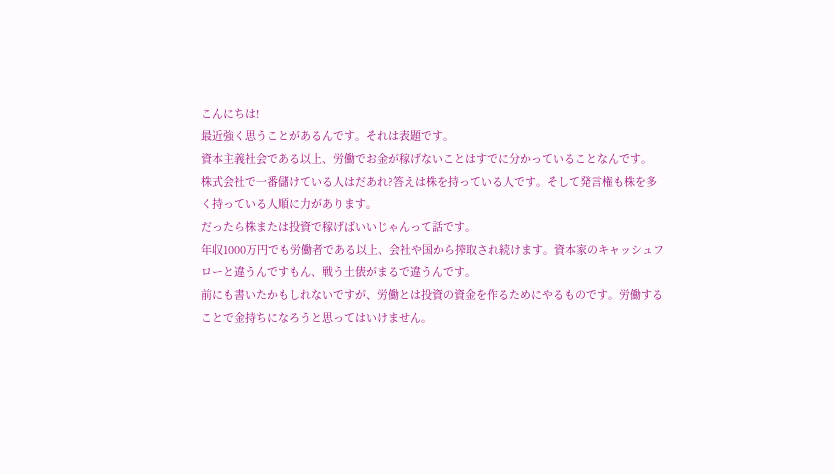こんにちは!
最近強く思うことがあるんです。それは表題です。
資本主義社会である以上、労働でお金が稼げないことはすでに分かっていることなんです。
株式会社で一番儲けている人はだあれ?答えは株を持っている人です。そして発言権も株を多く持っている人順に力があります。
だったら株または投資で稼げばいいじゃんって話です。
年収1000万円でも労働者である以上、会社や国から搾取され続けます。資本家のキャッシュフローと違うんですもん、戦う土俵がまるで違うんです。
前にも書いたかもしれないですが、労働とは投資の資金を作るためにやるものです。労働することで金持ちになろうと思ってはいけません。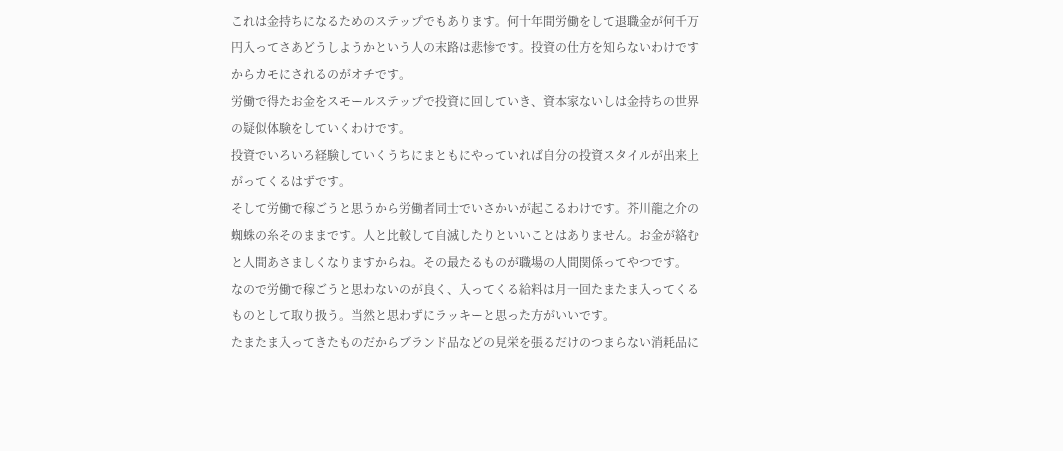これは金持ちになるためのステップでもあります。何十年間労働をして退職金が何千万円入ってさあどうしようかという人の末路は悲惨です。投資の仕方を知らないわけですからカモにされるのがオチです。
労働で得たお金をスモールステップで投資に回していき、資本家ないしは金持ちの世界の疑似体験をしていくわけです。
投資でいろいろ経験していくうちにまともにやっていれば自分の投資スタイルが出来上がってくるはずです。
そして労働で稼ごうと思うから労働者同士でいさかいが起こるわけです。芥川龍之介の蜘蛛の糸そのままです。人と比較して自滅したりといいことはありません。お金が絡むと人間あさましくなりますからね。その最たるものが職場の人間関係ってやつです。
なので労働で稼ごうと思わないのが良く、入ってくる給料は月一回たまたま入ってくるものとして取り扱う。当然と思わずにラッキーと思った方がいいです。
たまたま入ってきたものだからブランド品などの見栄を張るだけのつまらない消耗品に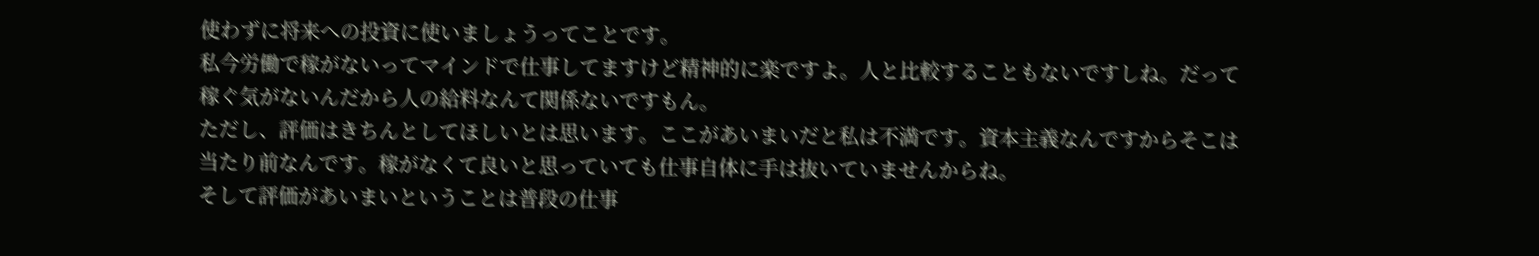使わずに将来への投資に使いましょうってことです。
私今労働で稼がないってマインドで仕事してますけど精神的に楽ですよ。人と比較することもないですしね。だって稼ぐ気がないんだから人の給料なんて関係ないですもん。
ただし、評価はきちんとしてほしいとは思います。ここがあいまいだと私は不満です。資本主義なんですからそこは当たり前なんです。稼がなくて良いと思っていても仕事自体に手は抜いていませんからね。
そして評価があいまいということは普段の仕事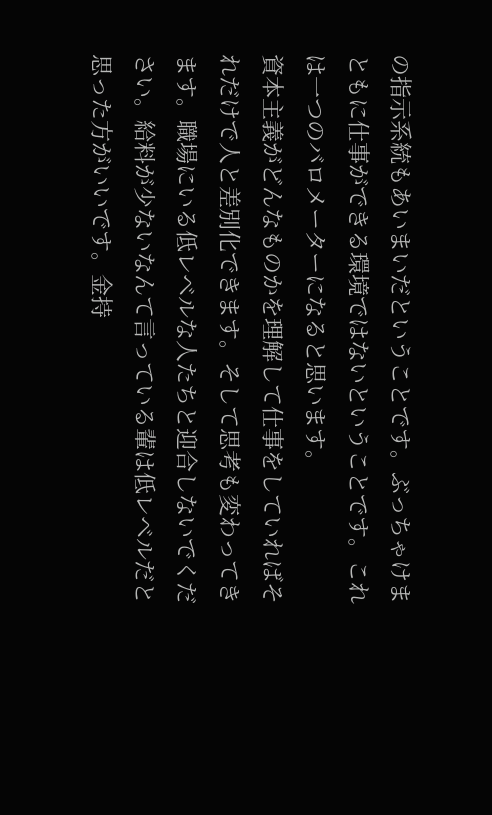の指示系統もあいまいだということです。ぶっちゃけまともに仕事ができる環境ではないということです。これは一つのバロメーターになると思います。
資本主義がどんなものかを理解して仕事をしていればそれだけで人と差別化できます。そして思考も変わってきます。職場にいる低レベルな人たちと迎合しないでください。給料が少ないなんて言っている輩は低レベルだと思った方がいいです。金持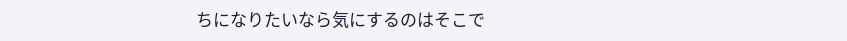ちになりたいなら気にするのはそこで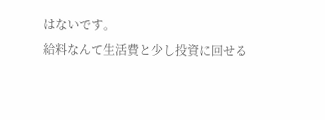はないです。
給料なんて生活費と少し投資に回せる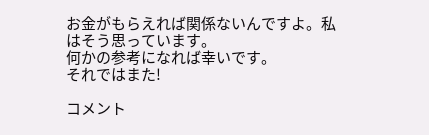お金がもらえれば関係ないんですよ。私はそう思っています。
何かの参考になれば幸いです。
それではまた!

コメント